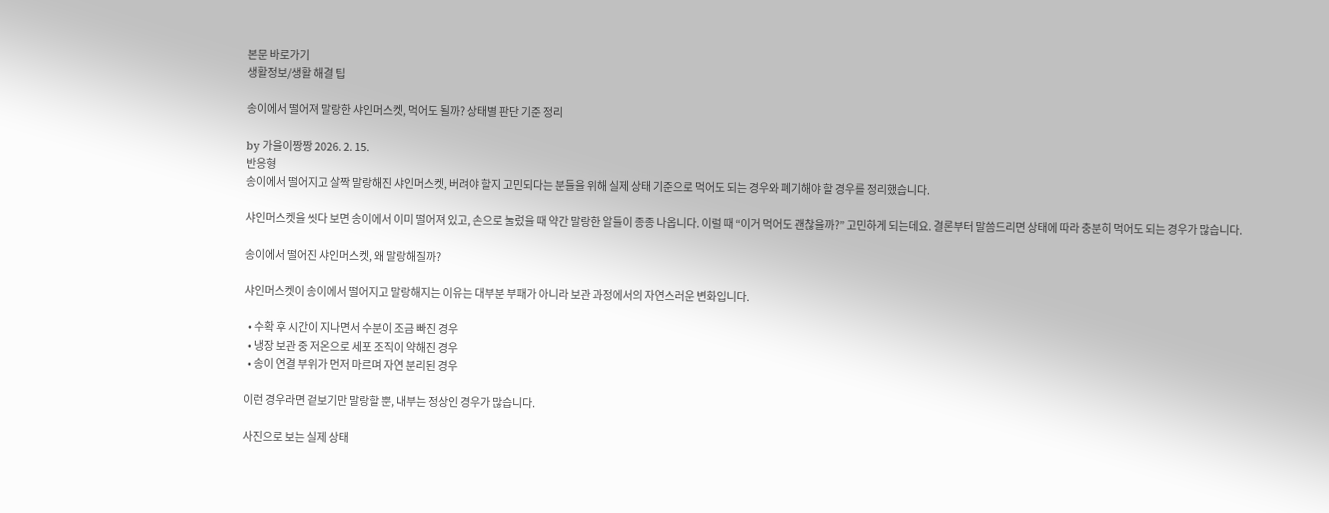본문 바로가기
생활정보/생활 해결 팁

송이에서 떨어져 말랑한 샤인머스켓, 먹어도 될까? 상태별 판단 기준 정리

by 가을이짱짱 2026. 2. 15.
반응형
송이에서 떨어지고 살짝 말랑해진 샤인머스켓, 버려야 할지 고민되다는 분들을 위해 실제 상태 기준으로 먹어도 되는 경우와 폐기해야 할 경우를 정리했습니다.

샤인머스켓을 씻다 보면 송이에서 이미 떨어져 있고, 손으로 눌렀을 때 약간 말랑한 알들이 종종 나옵니다. 이럴 때 “이거 먹어도 괜찮을까?” 고민하게 되는데요. 결론부터 말씀드리면 상태에 따라 충분히 먹어도 되는 경우가 많습니다.

송이에서 떨어진 샤인머스켓, 왜 말랑해질까?

샤인머스켓이 송이에서 떨어지고 말랑해지는 이유는 대부분 부패가 아니라 보관 과정에서의 자연스러운 변화입니다.

  • 수확 후 시간이 지나면서 수분이 조금 빠진 경우
  • 냉장 보관 중 저온으로 세포 조직이 약해진 경우
  • 송이 연결 부위가 먼저 마르며 자연 분리된 경우

이런 경우라면 겉보기만 말랑할 뿐, 내부는 정상인 경우가 많습니다.

사진으로 보는 실제 상태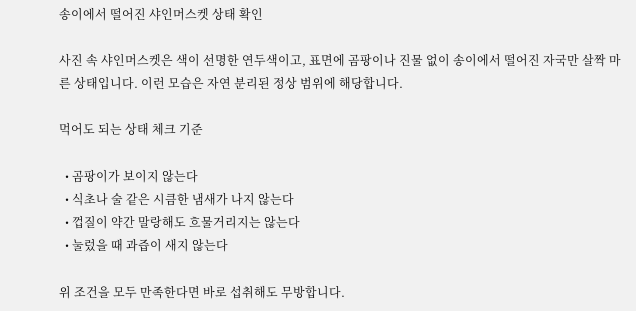송이에서 떨어진 샤인머스켓 상태 확인

사진 속 샤인머스켓은 색이 선명한 연두색이고, 표면에 곰팡이나 진물 없이 송이에서 떨어진 자국만 살짝 마른 상태입니다. 이런 모습은 자연 분리된 정상 범위에 해당합니다.

먹어도 되는 상태 체크 기준

  • 곰팡이가 보이지 않는다
  • 식초나 술 같은 시큼한 냄새가 나지 않는다
  • 껍질이 약간 말랑해도 흐물거리지는 않는다
  • 눌렀을 때 과즙이 새지 않는다

위 조건을 모두 만족한다면 바로 섭취해도 무방합니다.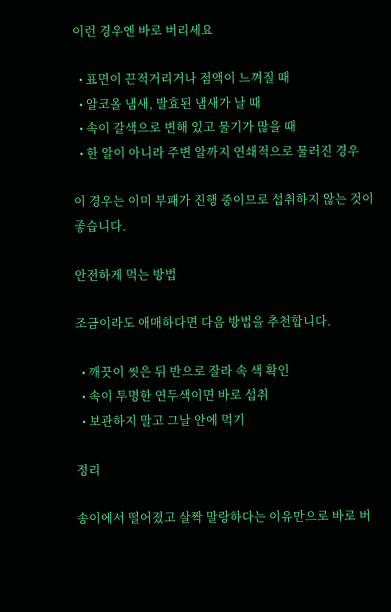이런 경우엔 바로 버리세요

  • 표면이 끈적거리거나 점액이 느껴질 때
  • 알코올 냄새, 발효된 냄새가 날 때
  • 속이 갈색으로 변해 있고 물기가 많을 때
  • 한 알이 아니라 주변 알까지 연쇄적으로 물러진 경우

이 경우는 이미 부패가 진행 중이므로 섭취하지 않는 것이 좋습니다.

안전하게 먹는 방법

조금이라도 애매하다면 다음 방법을 추천합니다.

  • 깨끗이 씻은 뒤 반으로 잘라 속 색 확인
  • 속이 투명한 연두색이면 바로 섭취
  • 보관하지 말고 그날 안에 먹기

정리

송이에서 떨어졌고 살짝 말랑하다는 이유만으로 바로 버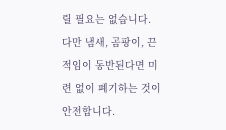릴 필요는 없습니다.
다만 냄새, 곰팡이, 끈적임이 동반된다면 미련 없이 폐기하는 것이 안전합니다.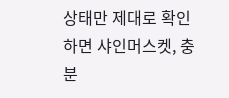상태만 제대로 확인하면 샤인머스켓, 충분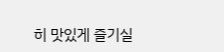히 맛있게 즐기실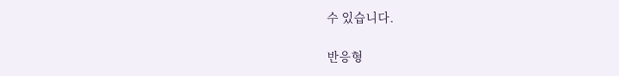수 있습니다.

반응형